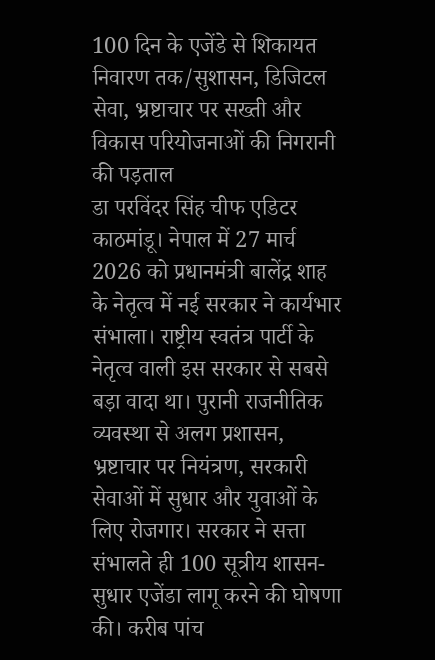100 दिन के एजेंडे से शिकायत निवारण तक/सुशासन, डिजिटल सेवा, भ्रष्टाचार पर सख्ती और विकास परियोजनाओं की निगरानी की पड़ताल
डा परविंदर सिंह चीफ एडिटर
काठमांडू। नेपाल में 27 मार्च 2026 को प्रधानमंत्री बालेंद्र शाह के नेतृत्व में नई सरकार ने कार्यभार संभाला। राष्ट्रीय स्वतंत्र पार्टी के नेतृत्व वाली इस सरकार से सबसे बड़ा वादा था। पुरानी राजनीतिक व्यवस्था से अलग प्रशासन, भ्रष्टाचार पर नियंत्रण, सरकारी सेवाओं में सुधार और युवाओं के लिए रोजगार। सरकार ने सत्ता संभालते ही 100 सूत्रीय शासन-सुधार एजेंडा लागू करने की घोषणा की। करीब पांच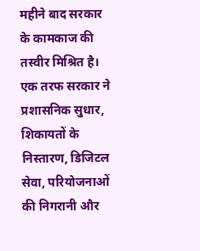महीने बाद सरकार के कामकाज की तस्वीर मिश्रित है। एक तरफ सरकार ने प्रशासनिक सुधार, शिकायतों के निस्तारण, डिजिटल सेवा, परियोजनाओं की निगरानी और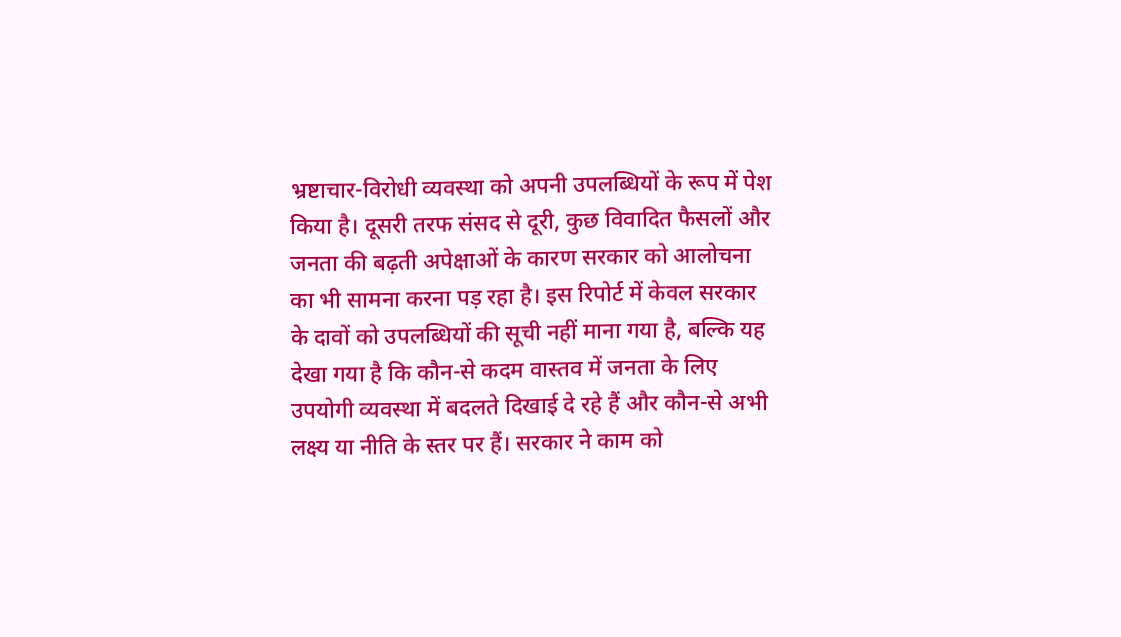भ्रष्टाचार-विरोधी व्यवस्था को अपनी उपलब्धियों के रूप में पेश किया है। दूसरी तरफ संसद से दूरी, कुछ विवादित फैसलों और जनता की बढ़ती अपेक्षाओं के कारण सरकार को आलोचना का भी सामना करना पड़ रहा है। इस रिपोर्ट में केवल सरकार के दावों को उपलब्धियों की सूची नहीं माना गया है, बल्कि यह देखा गया है कि कौन-से कदम वास्तव में जनता के लिए उपयोगी व्यवस्था में बदलते दिखाई दे रहे हैं और कौन-से अभी लक्ष्य या नीति के स्तर पर हैं। सरकार ने काम को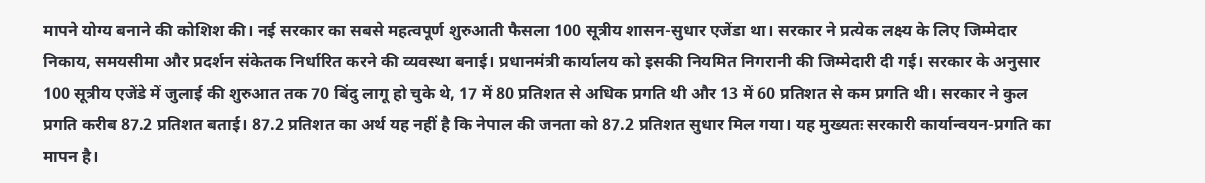मापने योग्य बनाने की कोशिश की। नई सरकार का सबसे महत्वपूर्ण शुरुआती फैसला 100 सूत्रीय शासन-सुधार एजेंडा था। सरकार ने प्रत्येक लक्ष्य के लिए जिम्मेदार निकाय, समयसीमा और प्रदर्शन संकेतक निर्धारित करने की व्यवस्था बनाई। प्रधानमंत्री कार्यालय को इसकी नियमित निगरानी की जिम्मेदारी दी गई। सरकार के अनुसार 100 सूत्रीय एजेंडे में जुलाई की शुरुआत तक 70 बिंदु लागू हो चुके थे, 17 में 80 प्रतिशत से अधिक प्रगति थी और 13 में 60 प्रतिशत से कम प्रगति थी। सरकार ने कुल प्रगति करीब 87.2 प्रतिशत बताई। 87.2 प्रतिशत का अर्थ यह नहीं है कि नेपाल की जनता को 87.2 प्रतिशत सुधार मिल गया। यह मुख्यतः सरकारी कार्यान्वयन-प्रगति का मापन है।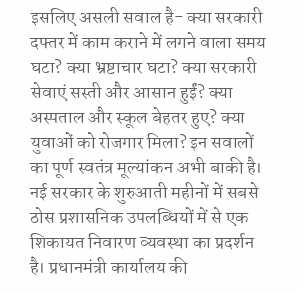इसलिए असली सवाल है- क्या सरकारी दफ्तर में काम कराने में लगने वाला समय घटा? क्या भ्रष्टाचार घटा? क्या सरकारी सेवाएं सस्ती और आसान हुईं? क्या अस्पताल और स्कूल बेहतर हुए? क्या युवाओं को रोजगार मिला? इन सवालों का पूर्ण स्वतंत्र मूल्यांकन अभी बाकी है। नई सरकार के शुरुआती महीनों में सबसे ठोस प्रशासनिक उपलब्धियों में से एक शिकायत निवारण व्यवस्था का प्रदर्शन है। प्रधानमंत्री कार्यालय की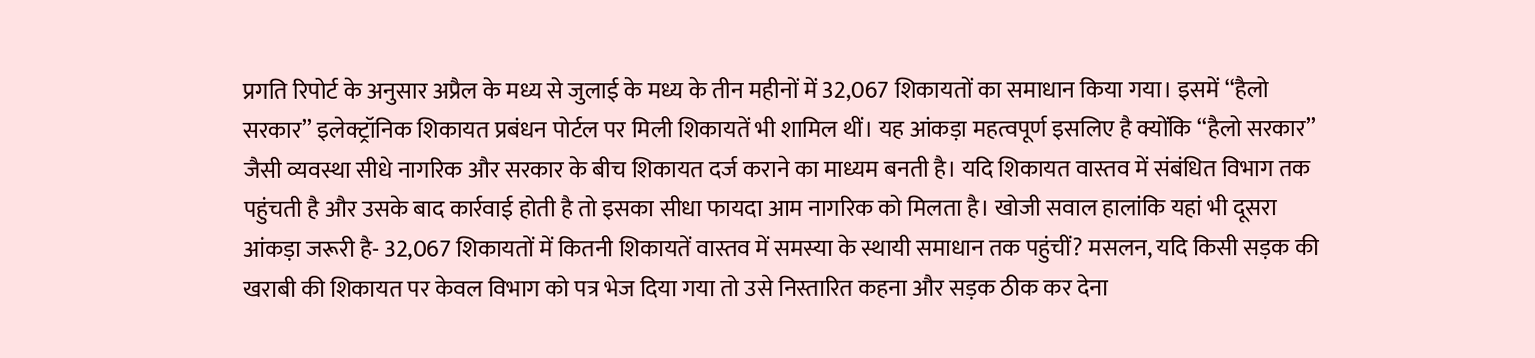प्रगति रिपोर्ट के अनुसार अप्रैल के मध्य से जुलाई के मध्य के तीन महीनों में 32,067 शिकायतों का समाधान किया गया। इसमें ‘‘हैलो सरकार’’ इलेक्ट्रॉनिक शिकायत प्रबंधन पोर्टल पर मिली शिकायतें भी शामिल थीं। यह आंकड़ा महत्वपूर्ण इसलिए है क्योंकि ‘‘हैलो सरकार’’ जैसी व्यवस्था सीधे नागरिक और सरकार के बीच शिकायत दर्ज कराने का माध्यम बनती है। यदि शिकायत वास्तव में संबंधित विभाग तक पहुंचती है और उसके बाद कार्रवाई होती है तो इसका सीधा फायदा आम नागरिक को मिलता है। खोजी सवाल हालांकि यहां भी दूसरा आंकड़ा जरूरी है- 32,067 शिकायतों में कितनी शिकायतें वास्तव में समस्या के स्थायी समाधान तक पहुंचीं? मसलन, यदि किसी सड़क की खराबी की शिकायत पर केवल विभाग को पत्र भेज दिया गया तो उसे निस्तारित कहना और सड़क ठीक कर देना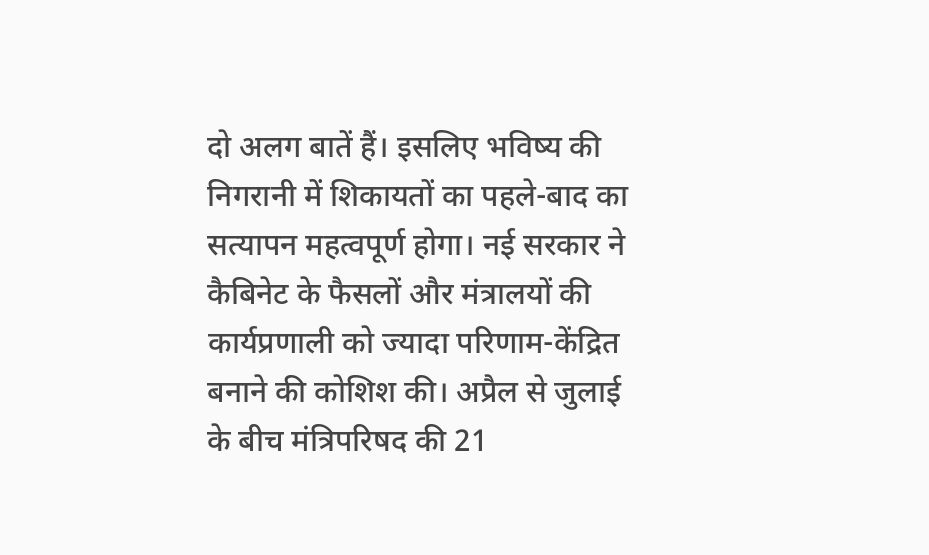दो अलग बातें हैं। इसलिए भविष्य की निगरानी में शिकायतों का पहले-बाद का सत्यापन महत्वपूर्ण होगा। नई सरकार ने कैबिनेट के फैसलों और मंत्रालयों की कार्यप्रणाली को ज्यादा परिणाम-केंद्रित बनाने की कोशिश की। अप्रैल से जुलाई के बीच मंत्रिपरिषद की 21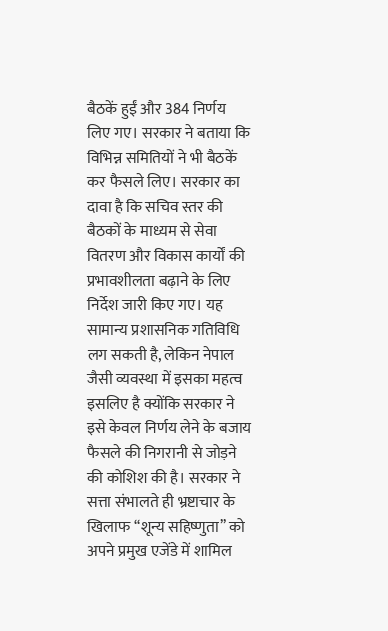बैठकें हुईं और 384 निर्णय लिए गए। सरकार ने बताया कि विभिन्न समितियों ने भी बैठकें कर फैसले लिए। सरकार का दावा है कि सचिव स्तर की बैठकों के माध्यम से सेवा वितरण और विकास कार्यों की प्रभावशीलता बढ़ाने के लिए निर्देश जारी किए गए। यह सामान्य प्रशासनिक गतिविधि लग सकती है, लेकिन नेपाल जैसी व्यवस्था में इसका महत्व इसलिए है क्योंकि सरकार ने इसे केवल निर्णय लेने के बजाय फैसले की निगरानी से जोड़ने की कोशिश की है। सरकार ने सत्ता संभालते ही भ्रष्टाचार के खिलाफ ‘‘शून्य सहिष्णुता’’ को अपने प्रमुख एजेंडे में शामिल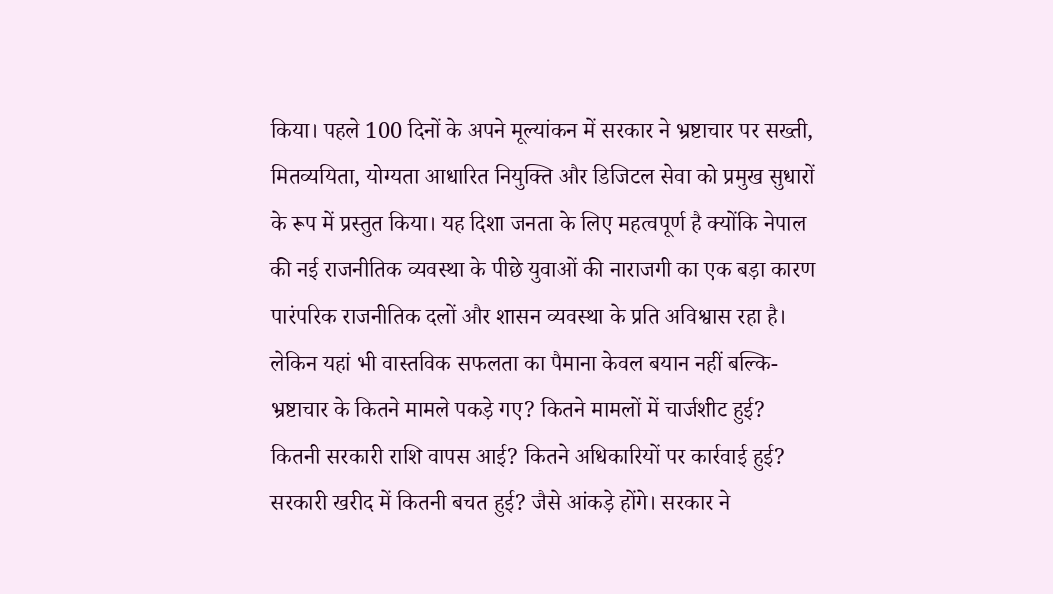किया। पहले 100 दिनों के अपने मूल्यांकन में सरकार ने भ्रष्टाचार पर सख्ती, मितव्ययिता, योग्यता आधारित नियुक्ति और डिजिटल सेवा को प्रमुख सुधारों के रूप में प्रस्तुत किया। यह दिशा जनता के लिए महत्वपूर्ण है क्योंकि नेपाल की नई राजनीतिक व्यवस्था के पीछे युवाओं की नाराजगी का एक बड़ा कारण पारंपरिक राजनीतिक दलों और शासन व्यवस्था के प्रति अविश्वास रहा है। लेकिन यहां भी वास्तविक सफलता का पैमाना केवल बयान नहीं बल्कि- भ्रष्टाचार के कितने मामले पकड़े गए? कितने मामलों में चार्जशीट हुई? कितनी सरकारी राशि वापस आई? कितने अधिकारियों पर कार्रवाई हुई? सरकारी खरीद में कितनी बचत हुई? जैसे आंकड़े होंगे। सरकार ने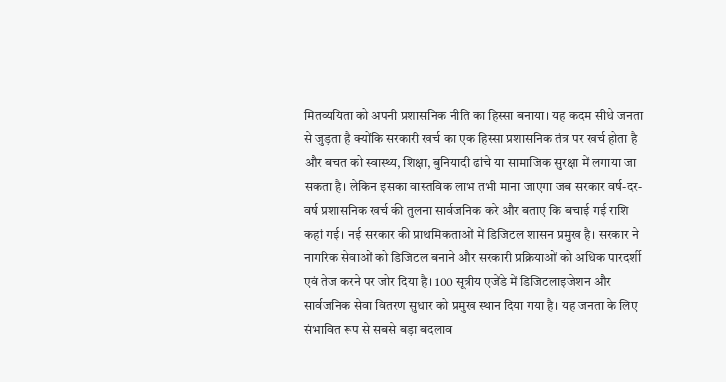मितव्ययिता को अपनी प्रशासनिक नीति का हिस्सा बनाया। यह कदम सीधे जनता से जुड़ता है क्योंकि सरकारी खर्च का एक हिस्सा प्रशासनिक तंत्र पर खर्च होता है और बचत को स्वास्थ्य, शिक्षा, बुनियादी ढांचे या सामाजिक सुरक्षा में लगाया जा सकता है। लेकिन इसका वास्तविक लाभ तभी माना जाएगा जब सरकार वर्ष-दर-वर्ष प्रशासनिक खर्च की तुलना सार्वजनिक करे और बताए कि बचाई गई राशि कहां गई। नई सरकार की प्राथमिकताओं में डिजिटल शासन प्रमुख है। सरकार ने नागरिक सेवाओं को डिजिटल बनाने और सरकारी प्रक्रियाओं को अधिक पारदर्शी एवं तेज करने पर जोर दिया है। 100 सूत्रीय एजेंडे में डिजिटलाइजेशन और सार्वजनिक सेवा वितरण सुधार को प्रमुख स्थान दिया गया है। यह जनता के लिए संभावित रूप से सबसे बड़ा बदलाव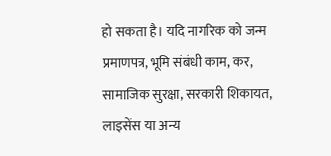हो सकता है। यदि नागरिक को जन्म प्रमाणपत्र, भूमि संबंधी काम, कर, सामाजिक सुरक्षा, सरकारी शिकायत, लाइसेंस या अन्य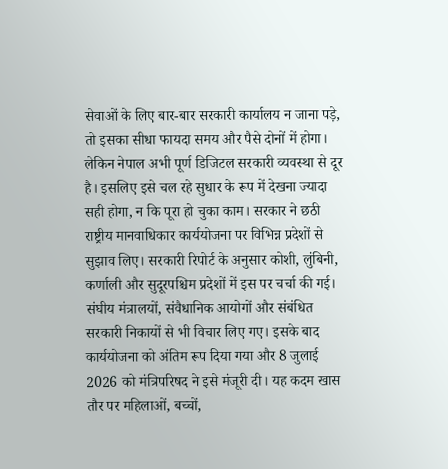सेवाओं के लिए बार-बार सरकारी कार्यालय न जाना पड़े, तो इसका सीधा फायदा समय और पैसे दोनों में होगा। लेकिन नेपाल अभी पूर्ण डिजिटल सरकारी व्यवस्था से दूर है। इसलिए इसे चल रहे सुधार के रूप में देखना ज्यादा सही होगा, न कि पूरा हो चुका काम। सरकार ने छठी राष्ट्रीय मानवाधिकार कार्ययोजना पर विभिन्न प्रदेशों से सुझाव लिए। सरकारी रिपोर्ट के अनुसार कोशी, लुंबिनी, कर्णाली और सुदूरपश्चिम प्रदेशों में इस पर चर्चा की गई। संघीय मंत्रालयों, संवैधानिक आयोगों और संबंधित सरकारी निकायों से भी विचार लिए गए। इसके बाद कार्ययोजना को अंतिम रूप दिया गया और 8 जुलाई 2026 को मंत्रिपरिषद ने इसे मंजूरी दी। यह कदम खास तौर पर महिलाओं, बच्चों,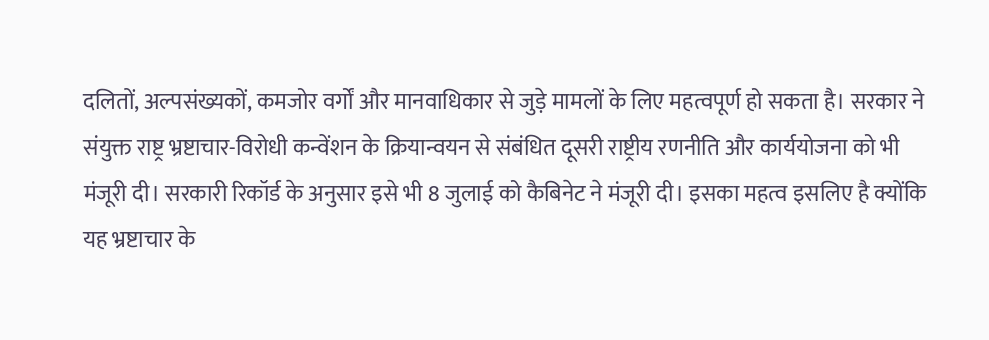दलितों, अल्पसंख्यकों, कमजोर वर्गों और मानवाधिकार से जुड़े मामलों के लिए महत्वपूर्ण हो सकता है। सरकार ने संयुक्त राष्ट्र भ्रष्टाचार-विरोधी कन्वेंशन के क्रियान्वयन से संबंधित दूसरी राष्ट्रीय रणनीति और कार्ययोजना को भी मंजूरी दी। सरकारी रिकॉर्ड के अनुसार इसे भी 8 जुलाई को कैबिनेट ने मंजूरी दी। इसका महत्व इसलिए है क्योंकि यह भ्रष्टाचार के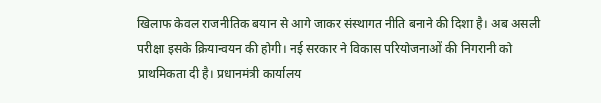खिलाफ केवल राजनीतिक बयान से आगे जाकर संस्थागत नीति बनाने की दिशा है। अब असली परीक्षा इसके क्रियान्वयन की होगी। नई सरकार ने विकास परियोजनाओं की निगरानी को प्राथमिकता दी है। प्रधानमंत्री कार्यालय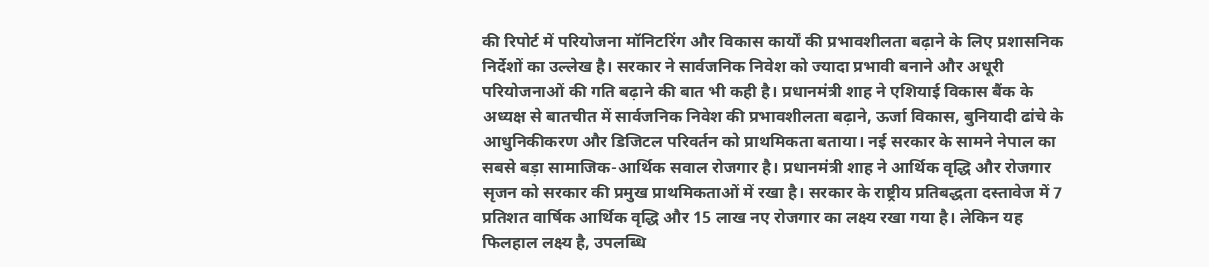की रिपोर्ट में परियोजना मॉनिटरिंग और विकास कार्यों की प्रभावशीलता बढ़ाने के लिए प्रशासनिक निर्देशों का उल्लेख है। सरकार ने सार्वजनिक निवेश को ज्यादा प्रभावी बनाने और अधूरी परियोजनाओं की गति बढ़ाने की बात भी कही है। प्रधानमंत्री शाह ने एशियाई विकास बैंक के अध्यक्ष से बातचीत में सार्वजनिक निवेश की प्रभावशीलता बढ़ाने, ऊर्जा विकास, बुनियादी ढांचे के आधुनिकीकरण और डिजिटल परिवर्तन को प्राथमिकता बताया। नई सरकार के सामने नेपाल का सबसे बड़ा सामाजिक-आर्थिक सवाल रोजगार है। प्रधानमंत्री शाह ने आर्थिक वृद्धि और रोजगार सृजन को सरकार की प्रमुख प्राथमिकताओं में रखा है। सरकार के राष्ट्रीय प्रतिबद्धता दस्तावेज में 7 प्रतिशत वार्षिक आर्थिक वृद्धि और 15 लाख नए रोजगार का लक्ष्य रखा गया है। लेकिन यह फिलहाल लक्ष्य है, उपलब्धि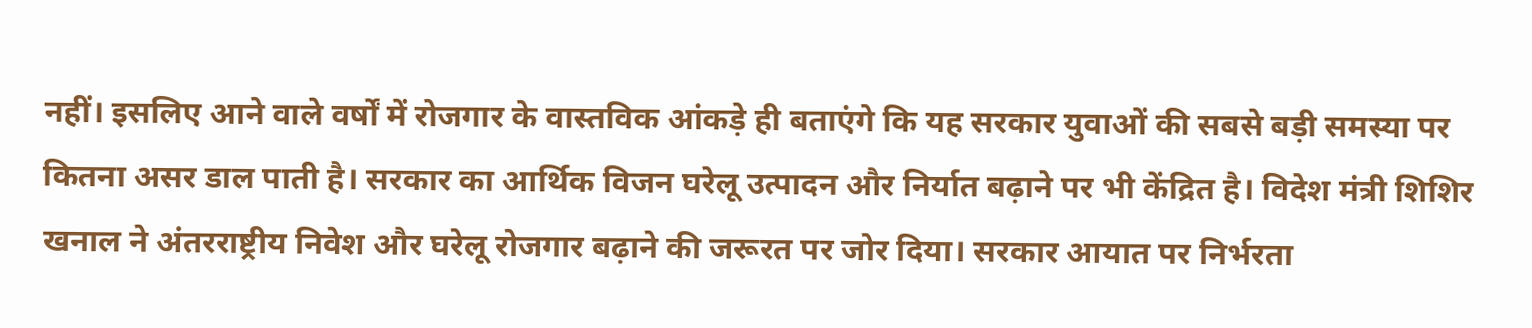नहीं। इसलिए आने वाले वर्षों में रोजगार के वास्तविक आंकड़े ही बताएंगे कि यह सरकार युवाओं की सबसे बड़ी समस्या पर कितना असर डाल पाती है। सरकार का आर्थिक विजन घरेलू उत्पादन और निर्यात बढ़ाने पर भी केंद्रित है। विदेश मंत्री शिशिर खनाल ने अंतरराष्ट्रीय निवेश और घरेलू रोजगार बढ़ाने की जरूरत पर जोर दिया। सरकार आयात पर निर्भरता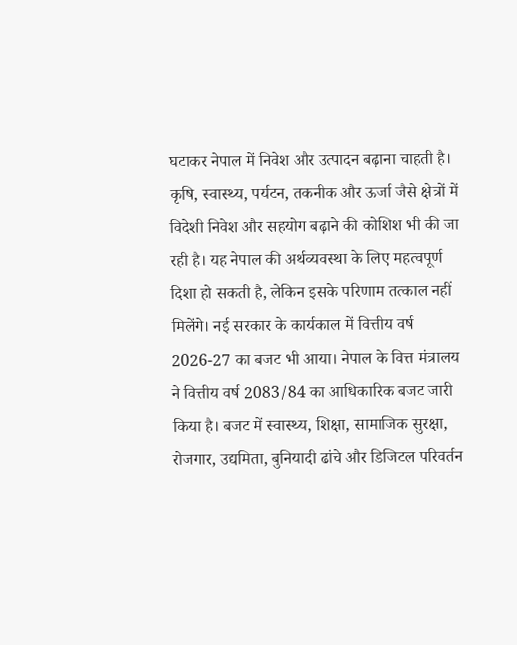घटाकर नेपाल में निवेश और उत्पादन बढ़ाना चाहती है। कृषि, स्वास्थ्य, पर्यटन, तकनीक और ऊर्जा जैसे क्षेत्रों में विदेशी निवेश और सहयोग बढ़ाने की कोशिश भी की जा रही है। यह नेपाल की अर्थव्यवस्था के लिए महत्वपूर्ण दिशा हो सकती है, लेकिन इसके परिणाम तत्काल नहीं मिलेंगे। नई सरकार के कार्यकाल में वित्तीय वर्ष 2026-27 का बजट भी आया। नेपाल के वित्त मंत्रालय ने वित्तीय वर्ष 2083/84 का आधिकारिक बजट जारी किया है। बजट में स्वास्थ्य, शिक्षा, सामाजिक सुरक्षा, रोजगार, उद्यमिता, बुनियादी ढांचे और डिजिटल परिवर्तन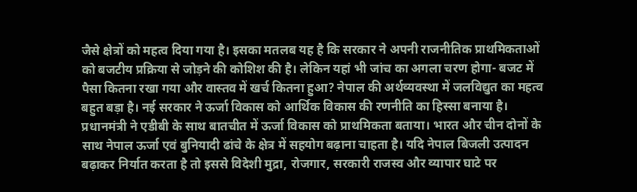जैसे क्षेत्रों को महत्व दिया गया है। इसका मतलब यह है कि सरकार ने अपनी राजनीतिक प्राथमिकताओं को बजटीय प्रक्रिया से जोड़ने की कोशिश की है। लेकिन यहां भी जांच का अगला चरण होगा- बजट में पैसा कितना रखा गया और वास्तव में खर्च कितना हुआ? नेपाल की अर्थव्यवस्था में जलविद्युत का महत्व बहुत बड़ा है। नई सरकार ने ऊर्जा विकास को आर्थिक विकास की रणनीति का हिस्सा बनाया है। प्रधानमंत्री ने एडीबी के साथ बातचीत में ऊर्जा विकास को प्राथमिकता बताया। भारत और चीन दोनों के साथ नेपाल ऊर्जा एवं बुनियादी ढांचे के क्षेत्र में सहयोग बढ़ाना चाहता है। यदि नेपाल बिजली उत्पादन बढ़ाकर निर्यात करता है तो इससे विदेशी मुद्रा, रोजगार, सरकारी राजस्व और व्यापार घाटे पर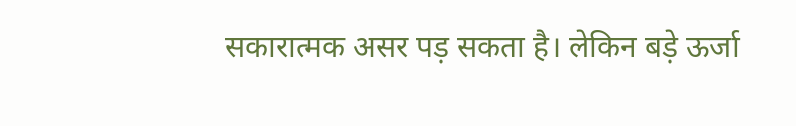सकारात्मक असर पड़ सकता है। लेकिन बड़े ऊर्जा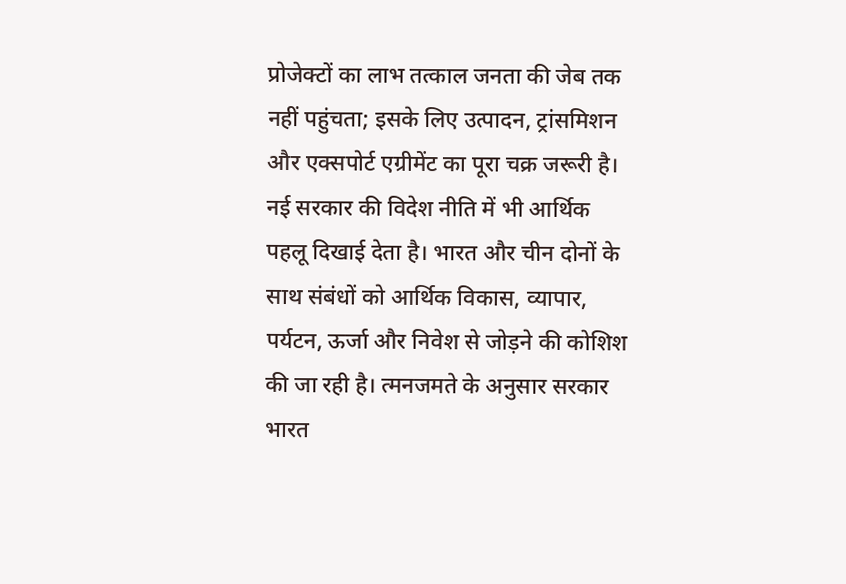प्रोजेक्टों का लाभ तत्काल जनता की जेब तक नहीं पहुंचता; इसके लिए उत्पादन, ट्रांसमिशन और एक्सपोर्ट एग्रीमेंट का पूरा चक्र जरूरी है। नई सरकार की विदेश नीति में भी आर्थिक पहलू दिखाई देता है। भारत और चीन दोनों के साथ संबंधों को आर्थिक विकास, व्यापार, पर्यटन, ऊर्जा और निवेश से जोड़ने की कोशिश की जा रही है। त्मनजमते के अनुसार सरकार भारत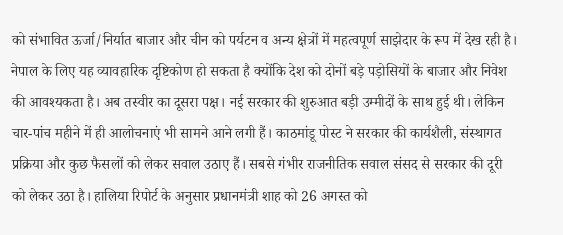को संभावित ऊर्जा/निर्यात बाजार और चीन को पर्यटन व अन्य क्षेत्रों में महत्वपूर्ण साझेदार के रूप में देख रही है। नेपाल के लिए यह व्यावहारिक दृष्टिकोण हो सकता है क्योंकि देश को दोनों बड़े पड़ोसियों के बाजार और निवेश की आवश्यकता है। अब तस्वीर का दूसरा पक्ष। नई सरकार की शुरुआत बड़ी उम्मीदों के साथ हुई थी। लेकिन चार-पांच महीने में ही आलोचनाएं भी सामने आने लगी हैं। काठमांडू पोस्ट ने सरकार की कार्यशैली, संस्थागत प्रक्रिया और कुछ फैसलों को लेकर सवाल उठाए हैं। सबसे गंभीर राजनीतिक सवाल संसद से सरकार की दूरी को लेकर उठा है। हालिया रिपोर्ट के अनुसार प्रधानमंत्री शाह को 26 अगस्त को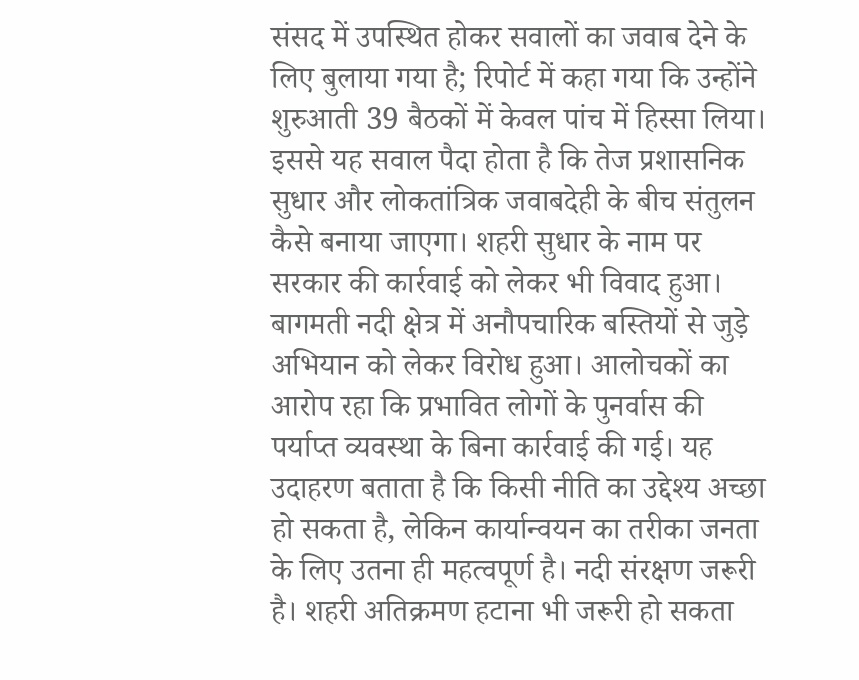संसद में उपस्थित होकर सवालों का जवाब देने के लिए बुलाया गया है; रिपोर्ट में कहा गया कि उन्होंने शुरुआती 39 बैठकों में केवल पांच में हिस्सा लिया। इससे यह सवाल पैदा होता है कि तेज प्रशासनिक सुधार और लोकतांत्रिक जवाबदेही के बीच संतुलन कैसे बनाया जाएगा। शहरी सुधार के नाम पर सरकार की कार्रवाई को लेकर भी विवाद हुआ। बागमती नदी क्षेत्र में अनौपचारिक बस्तियों से जुड़े अभियान को लेकर विरोध हुआ। आलोचकों का आरोप रहा कि प्रभावित लोगों के पुनर्वास की पर्याप्त व्यवस्था के बिना कार्रवाई की गई। यह उदाहरण बताता है कि किसी नीति का उद्देश्य अच्छा हो सकता है, लेकिन कार्यान्वयन का तरीका जनता के लिए उतना ही महत्वपूर्ण है। नदी संरक्षण जरूरी है। शहरी अतिक्रमण हटाना भी जरूरी हो सकता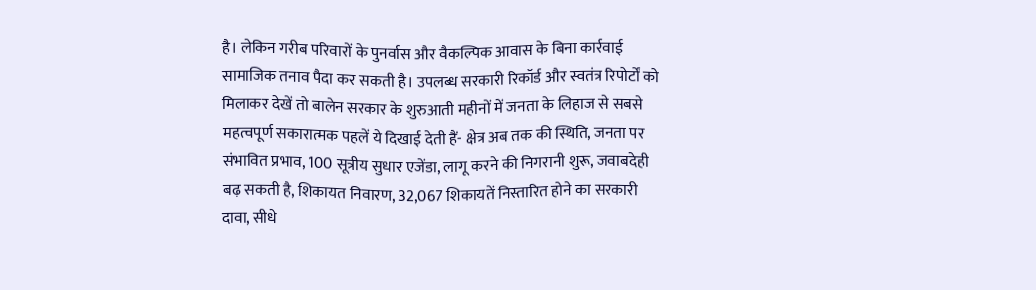है। लेकिन गरीब परिवारों के पुनर्वास और वैकल्पिक आवास के बिना कार्रवाई सामाजिक तनाव पैदा कर सकती है। उपलब्ध सरकारी रिकॉर्ड और स्वतंत्र रिपोर्टों को मिलाकर देखें तो बालेन सरकार के शुरुआती महीनों में जनता के लिहाज से सबसे महत्वपूर्ण सकारात्मक पहलें ये दिखाई देती हैं- क्षेत्र अब तक की स्थिति, जनता पर संभावित प्रभाव, 100 सूत्रीय सुधार एजेंडा, लागू करने की निगरानी शुरू, जवाबदेही बढ़ सकती है, शिकायत निवारण, 32,067 शिकायतें निस्तारित होने का सरकारी दावा, सीधे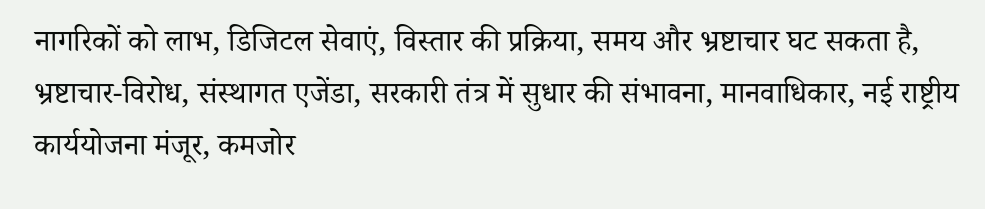नागरिकों को लाभ, डिजिटल सेवाएं, विस्तार की प्रक्रिया, समय और भ्रष्टाचार घट सकता है, भ्रष्टाचार-विरोध, संस्थागत एजेंडा, सरकारी तंत्र में सुधार की संभावना, मानवाधिकार, नई राष्ट्रीय कार्ययोजना मंजूर, कमजोर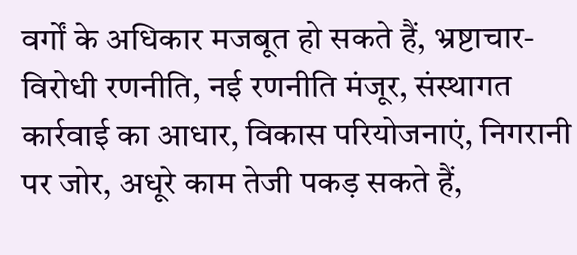वर्गों के अधिकार मजबूत हो सकते हैं, भ्रष्टाचार-विरोधी रणनीति, नई रणनीति मंजूर, संस्थागत कार्रवाई का आधार, विकास परियोजनाएं, निगरानी पर जोर, अधूरे काम तेजी पकड़ सकते हैं,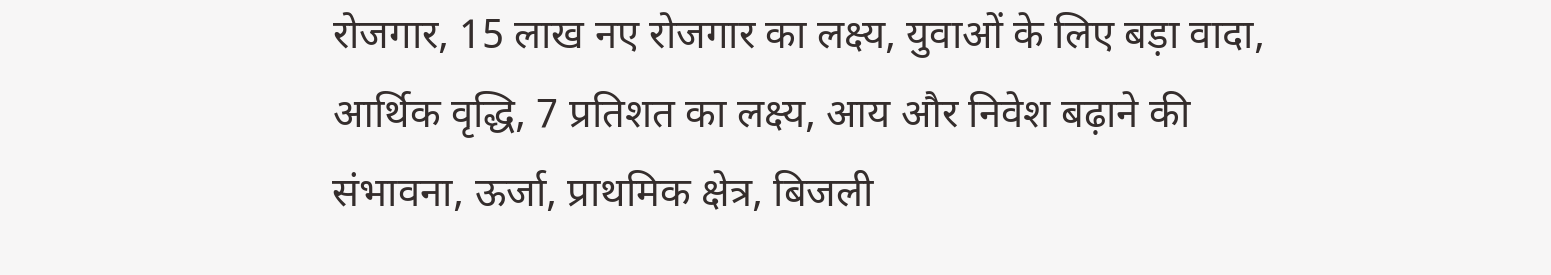रोजगार, 15 लाख नए रोजगार का लक्ष्य, युवाओं के लिए बड़ा वादा, आर्थिक वृद्धि, 7 प्रतिशत का लक्ष्य, आय और निवेश बढ़ाने की संभावना, ऊर्जा, प्राथमिक क्षेत्र, बिजली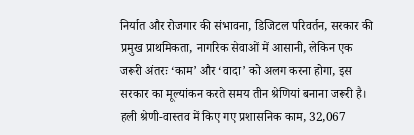निर्यात और रोजगार की संभावना, डिजिटल परिवर्तन, सरकार की प्रमुख प्राथमिकता, नागरिक सेवाओं में आसानी, लेकिन एक जरूरी अंतरः ‘काम’ और ‘वादा’ को अलग करना होगा, इस सरकार का मूल्यांकन करते समय तीन श्रेणियां बनाना जरूरी है। हली श्रेणी-वास्तव में किए गए प्रशासनिक काम, 32,067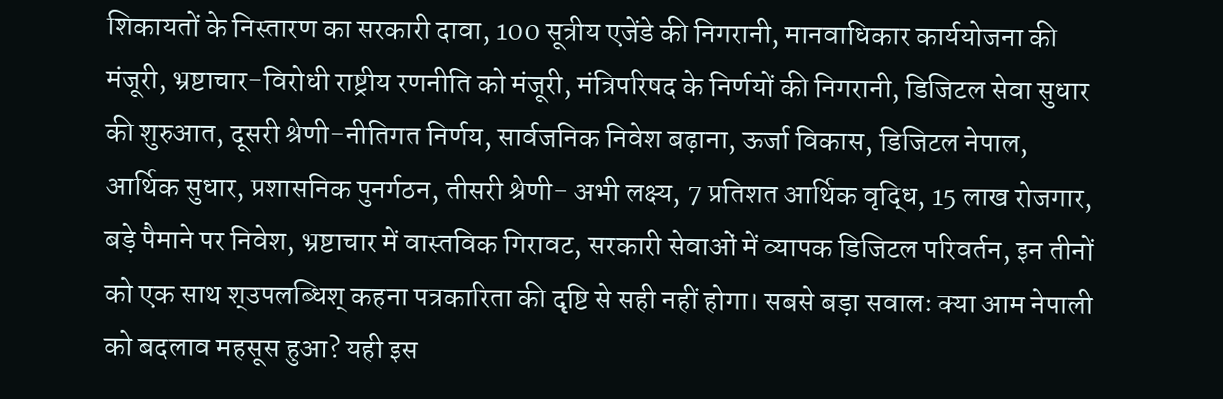शिकायतों के निस्तारण का सरकारी दावा, 100 सूत्रीय एजेंडे की निगरानी, मानवाधिकार कार्ययोजना की मंजूरी, भ्रष्टाचार-विरोधी राष्ट्रीय रणनीति को मंजूरी, मंत्रिपरिषद के निर्णयों की निगरानी, डिजिटल सेवा सुधार की शुरुआत, दूसरी श्रेणी-नीतिगत निर्णय, सार्वजनिक निवेश बढ़ाना, ऊर्जा विकास, डिजिटल नेपाल, आर्थिक सुधार, प्रशासनिक पुनर्गठन, तीसरी श्रेणी- अभी लक्ष्य, 7 प्रतिशत आर्थिक वृद्धि, 15 लाख रोजगार, बड़े पैमाने पर निवेश, भ्रष्टाचार में वास्तविक गिरावट, सरकारी सेवाओं में व्यापक डिजिटल परिवर्तन, इन तीनों को एक साथ श्उपलब्धिश् कहना पत्रकारिता की दृष्टि से सही नहीं होगा। सबसे बड़ा सवालः क्या आम नेपाली को बदलाव महसूस हुआ? यही इस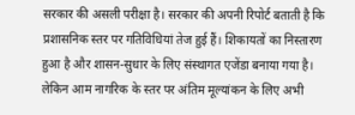सरकार की असली परीक्षा है। सरकार की अपनी रिपोर्ट बताती है कि प्रशासनिक स्तर पर गतिविधियां तेज हुई हैं। शिकायतों का निस्तारण हुआ है और शासन-सुधार के लिए संस्थागत एजेंडा बनाया गया है। लेकिन आम नागरिक के स्तर पर अंतिम मूल्यांकन के लिए अभी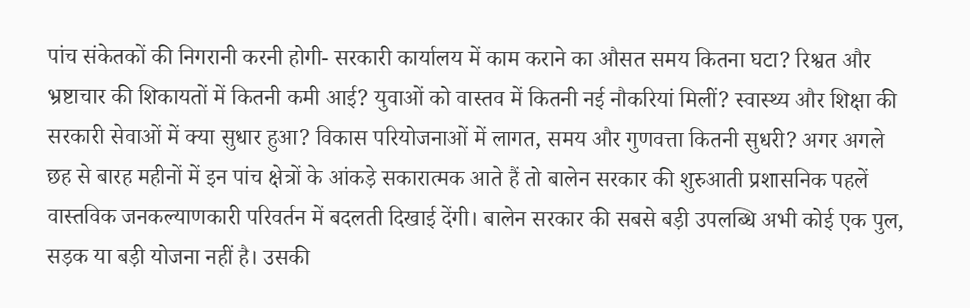पांच संकेतकों की निगरानी करनी होगी- सरकारी कार्यालय में काम कराने का औसत समय कितना घटा? रिश्वत और भ्रष्टाचार की शिकायतों में कितनी कमी आई? युवाओं को वास्तव में कितनी नई नौकरियां मिलीं? स्वास्थ्य और शिक्षा की सरकारी सेवाओं में क्या सुधार हुआ? विकास परियोजनाओं में लागत, समय और गुणवत्ता कितनी सुधरी? अगर अगले छह से बारह महीनों में इन पांच क्षेत्रों के आंकड़े सकारात्मक आते हैं तो बालेन सरकार की शुरुआती प्रशासनिक पहलें वास्तविक जनकल्याणकारी परिवर्तन में बदलती दिखाई देंगी। बालेन सरकार की सबसे बड़ी उपलब्धि अभी कोई एक पुल, सड़क या बड़ी योजना नहीं है। उसकी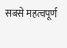सबसे महत्वपूर्ण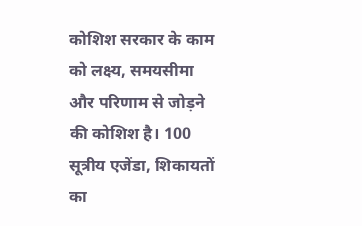कोशिश सरकार के काम को लक्ष्य, समयसीमा और परिणाम से जोड़ने की कोशिश है। 100 सूत्रीय एजेंडा, शिकायतों का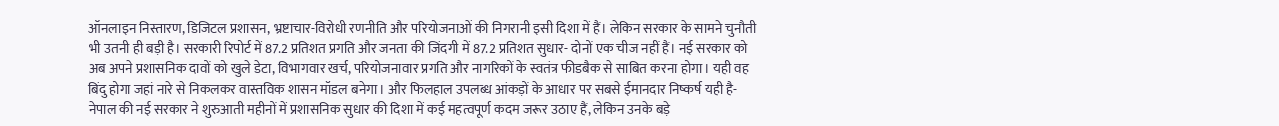ऑनलाइन निस्तारण, डिजिटल प्रशासन, भ्रष्टाचार-विरोधी रणनीति और परियोजनाओं की निगरानी इसी दिशा में हैं। लेकिन सरकार के सामने चुनौती भी उतनी ही बड़ी है। सरकारी रिपोर्ट में 87.2 प्रतिशत प्रगति और जनता की जिंदगी में 87.2 प्रतिशत सुधार- दोनों एक चीज नहीं हैं। नई सरकार को अब अपने प्रशासनिक दावों को खुले डेटा, विभागवार खर्च, परियोजनावार प्रगति और नागरिकों के स्वतंत्र फीडबैक से साबित करना होगा। यही वह बिंदु होगा जहां नारे से निकलकर वास्तविक शासन मॉडल बनेगा। और फिलहाल उपलब्ध आंकड़ों के आधार पर सबसे ईमानदार निष्कर्ष यही है- नेपाल की नई सरकार ने शुरुआती महीनों में प्रशासनिक सुधार की दिशा में कई महत्वपूर्ण कदम जरूर उठाए हैं, लेकिन उनके बड़े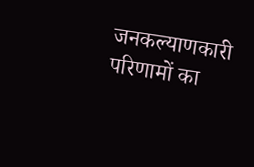जनकल्याणकारी परिणामों का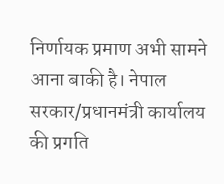निर्णायक प्रमाण अभी सामने आना बाकी है। नेपाल सरकार/प्रधानमंत्री कार्यालय की प्रगति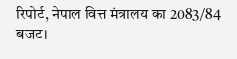रिपोर्ट, नेपाल वित्त मंत्रालय का 2083/84 बजट।